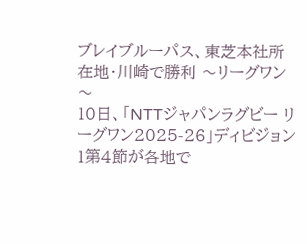ブレイブルーパス、東芝本社所在地・川崎で勝利 〜リーグワン〜
10日、「NTTジャパンラグビー リーグワン2025-26」ディビジョン1第4節が各地で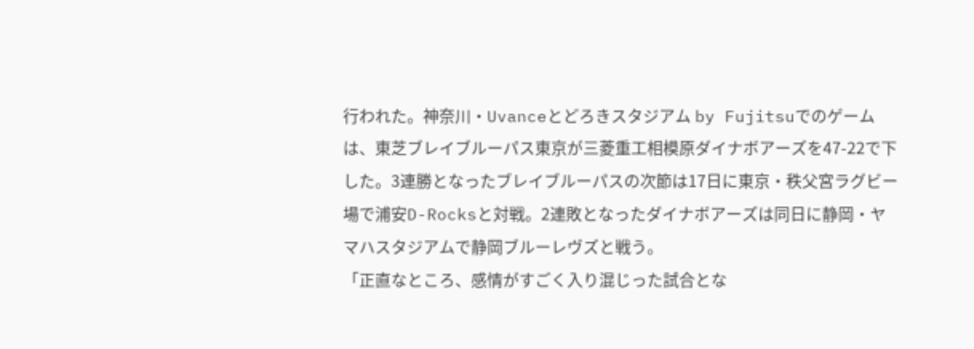行われた。神奈川・Uvanceとどろきスタジアム by Fujitsuでのゲームは、東芝ブレイブルーパス東京が三菱重工相模原ダイナボアーズを47-22で下した。3連勝となったブレイブルーパスの次節は17日に東京・秩父宮ラグビー場で浦安D-Rocksと対戦。2連敗となったダイナボアーズは同日に静岡・ヤマハスタジアムで静岡ブルーレヴズと戦う。
「正直なところ、感情がすごく入り混じった試合とな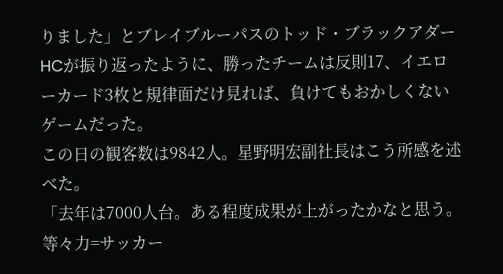りました」とブレイブルーパスのトッド・ブラックアダーHCが振り返ったように、勝ったチームは反則17、イエローカード3枚と規律面だけ見れば、負けてもおかしくないゲームだった。
この日の観客数は9842人。星野明宏副社長はこう所感を述べた。
「去年は7000人台。ある程度成果が上がったかなと思う。等々力=サッカー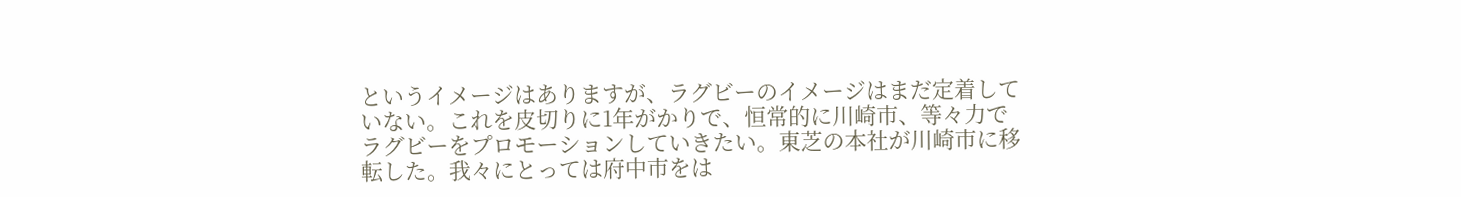というイメージはありますが、ラグビーのイメージはまだ定着していない。これを皮切りに1年がかりで、恒常的に川崎市、等々力でラグビーをプロモーションしていきたい。東芝の本社が川崎市に移転した。我々にとっては府中市をは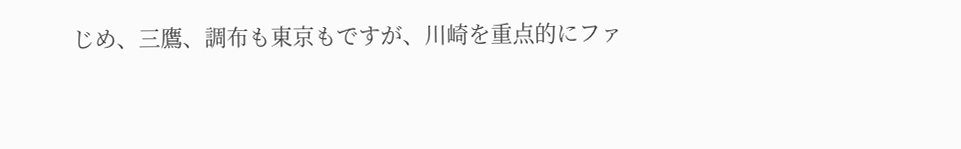じめ、三鷹、調布も東京もですが、川崎を重点的にファ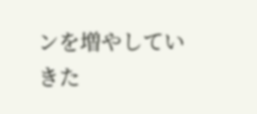ンを増やしていきた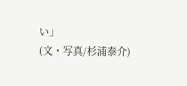い」
(文・写真/杉浦泰介)